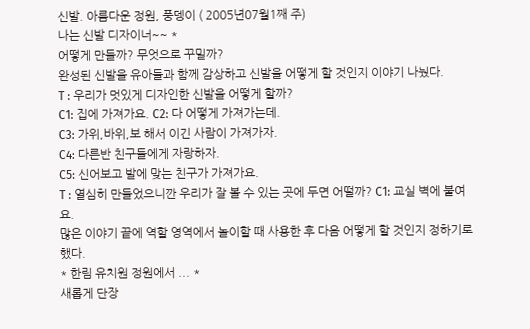신발. 아름다운 정원, 풍뎅이 ( 2005년07월1째 주)
나는 신발 디자이너~~ *
어떻게 만들까? 무엇으로 꾸밀까?
완성된 신발을 유아들과 함께 감상하고 신발을 어떻게 할 것인지 이야기 나눴다.
T : 우리가 멋있게 디자인한 신발을 어떻게 할까?
C1: 집에 가져가요. C2: 다 어떻게 가져가는데.
C3: 가위,바위,보 해서 이긴 사람이 가져가자.
C4: 다른반 친구들에게 자랑하자.
C5: 신어보고 발에 맞는 친구가 가져가요.
T : 열심히 만들었으니깐 우리가 잘 볼 수 있는 곳에 두면 어떨까? C1: 교실 벽에 붙여요.
많은 이야기 끝에 역할 영역에서 놀이할 때 사용한 후 다음 어떻게 할 것인지 정하기로 했다.
* 한림 유치원 정원에서 ... *
새롭게 단장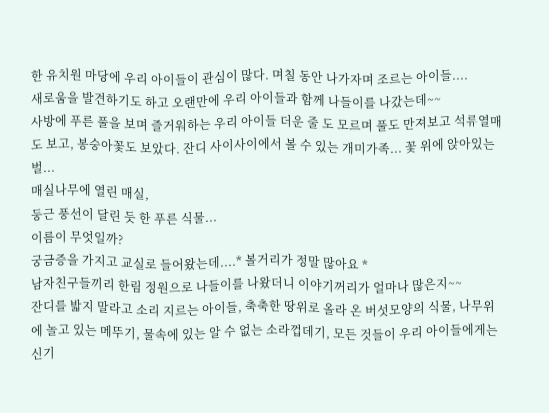한 유치원 마당에 우리 아이들이 관심이 많다. 며칠 동안 나가자며 조르는 아이들....
새로움을 발견하기도 하고 오랜만에 우리 아이들과 함께 나들이를 나갔는데~~
사방에 푸른 풀을 보며 즐거워하는 우리 아이들 더운 줄 도 모르며 풀도 만져보고 석류열매도 보고, 봉숭아꽃도 보았다. 잔디 사이사이에서 볼 수 있는 개미가족... 꽃 위에 앉아있는 벌...
매실나무에 열린 매실,
둥근 풍선이 달린 듯 한 푸른 식물...
이름이 무엇일까?
궁금증을 가지고 교실로 들어왔는데....* 볼거리가 정말 많아요 *
남자친구들끼리 한림 정원으로 나들이를 나왔더니 이야기꺼리가 얼마나 많은지~~
잔디를 밟지 말라고 소리 지르는 아이들, 축축한 땅위로 올라 온 버섯모양의 식물, 나무위에 놀고 있는 메뚜기, 물속에 있는 알 수 없는 소라껍데기, 모든 것들이 우리 아이들에게는 신기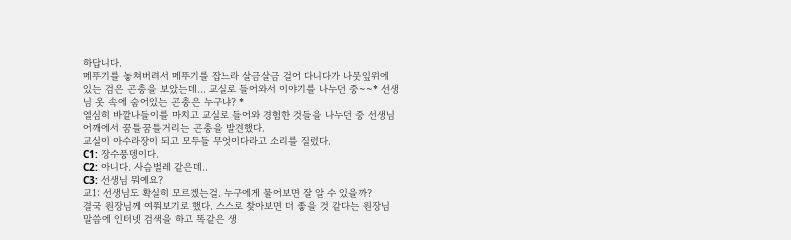하답니다.
메뚜기를 놓쳐버려서 메뚜기를 잡느라 살금살금 걸어 다니다가 나뭇잎위에 있는 검은 곤충을 보았는데... 교실로 들어와서 이야기를 나누던 중~~* 선생님 옷 속에 숨어있는 곤충은 누구냐? *
열심히 바깥나들이를 마치고 교실로 들어와 경험한 것들을 나누던 중 선생님 어깨에서 꿈틀꿈틀거리는 곤충을 발견했다.
교실이 아수라장이 되고 모두들 무엇이다라고 소리를 질렀다.
C1: 장수풍뎅이다.
C2: 아니다. 사슴벌레 같은데..
C3: 선생님 뭐예요?
교1: 선생님도 확실히 모르겠는걸. 누구에게 물어보면 잘 알 수 있을까?
결국 원장님께 여쭤보기로 했다. 스스로 찾아보면 더 좋을 것 같다는 원장님 말씀에 인터넷 검색을 하고 똑같은 생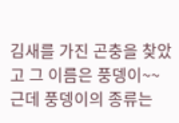김새를 가진 곤충을 찾았고 그 이름은 풍뎅이~~ 근데 풍뎅이의 종류는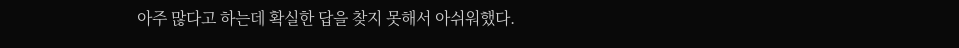아주 많다고 하는데 확실한 답을 찾지 못해서 아쉬워했다.